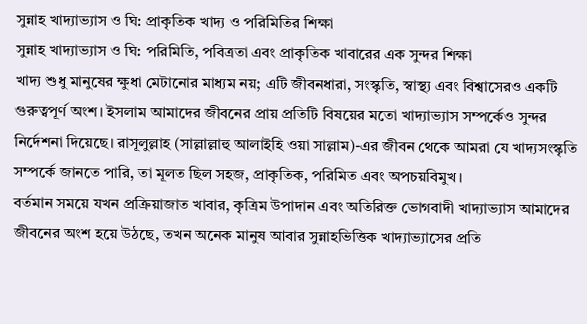সুন্নাহ খাদ্যাভ্যাস ও ঘি: প্রাকৃতিক খাদ্য ও পরিমিতির শিক্ষা
সুন্নাহ খাদ্যাভ্যাস ও ঘি: পরিমিতি, পবিত্রতা এবং প্রাকৃতিক খাবারের এক সুন্দর শিক্ষা
খাদ্য শুধু মানুষের ক্ষুধা মেটানোর মাধ্যম নয়; এটি জীবনধারা, সংস্কৃতি, স্বাস্থ্য এবং বিশ্বাসেরও একটি গুরুত্বপূর্ণ অংশ। ইসলাম আমাদের জীবনের প্রায় প্রতিটি বিষয়ের মতো খাদ্যাভ্যাস সম্পর্কেও সুন্দর নির্দেশনা দিয়েছে। রাসূলুল্লাহ (সাল্লাল্লাহু আলাইহি ওয়া সাল্লাম)-এর জীবন থেকে আমরা যে খাদ্যসংস্কৃতি সম্পর্কে জানতে পারি, তা মূলত ছিল সহজ, প্রাকৃতিক, পরিমিত এবং অপচয়বিমুখ।
বর্তমান সময়ে যখন প্রক্রিয়াজাত খাবার, কৃত্রিম উপাদান এবং অতিরিক্ত ভোগবাদী খাদ্যাভ্যাস আমাদের জীবনের অংশ হয়ে উঠছে, তখন অনেক মানুষ আবার সুন্নাহভিত্তিক খাদ্যাভ্যাসের প্রতি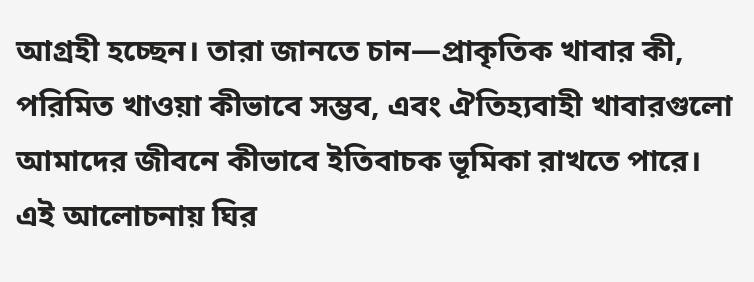আগ্রহী হচ্ছেন। তারা জানতে চান—প্রাকৃতিক খাবার কী, পরিমিত খাওয়া কীভাবে সম্ভব, এবং ঐতিহ্যবাহী খাবারগুলো আমাদের জীবনে কীভাবে ইতিবাচক ভূমিকা রাখতে পারে।
এই আলোচনায় ঘির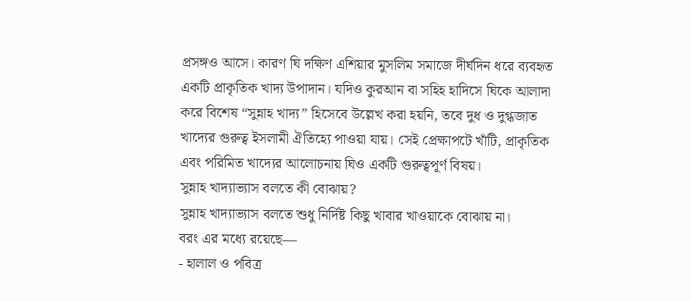প্রসঙ্গও আসে। কারণ ঘি দক্ষিণ এশিয়ার মুসলিম সমাজে দীর্ঘদিন ধরে ব্যবহৃত একটি প্রাকৃতিক খাদ্য উপাদান। যদিও কুরআন বা সহিহ হাদিসে ঘিকে আলাদা করে বিশেষ “সুন্নাহ খাদ্য” হিসেবে উল্লেখ করা হয়নি, তবে দুধ ও দুগ্ধজাত খাদ্যের গুরুত্ব ইসলামী ঐতিহ্যে পাওয়া যায়। সেই প্রেক্ষাপটে খাঁটি, প্রাকৃতিক এবং পরিমিত খাদ্যের আলোচনায় ঘিও একটি গুরুত্বপূর্ণ বিষয়।
সুন্নাহ খাদ্যাভ্যাস বলতে কী বোঝায়?
সুন্নাহ খাদ্যাভ্যাস বলতে শুধু নির্দিষ্ট কিছু খাবার খাওয়াকে বোঝায় না।
বরং এর মধ্যে রয়েছে—
- হালাল ও পবিত্র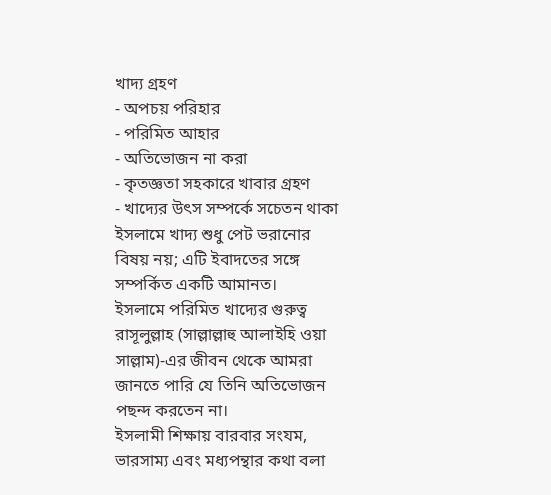খাদ্য গ্রহণ
- অপচয় পরিহার
- পরিমিত আহার
- অতিভোজন না করা
- কৃতজ্ঞতা সহকারে খাবার গ্রহণ
- খাদ্যের উৎস সম্পর্কে সচেতন থাকা
ইসলামে খাদ্য শুধু পেট ভরানোর বিষয় নয়; এটি ইবাদতের সঙ্গে সম্পর্কিত একটি আমানত।
ইসলামে পরিমিত খাদ্যের গুরুত্ব
রাসূলুল্লাহ (সাল্লাল্লাহু আলাইহি ওয়া সাল্লাম)-এর জীবন থেকে আমরা জানতে পারি যে তিনি অতিভোজন পছন্দ করতেন না।
ইসলামী শিক্ষায় বারবার সংযম, ভারসাম্য এবং মধ্যপন্থার কথা বলা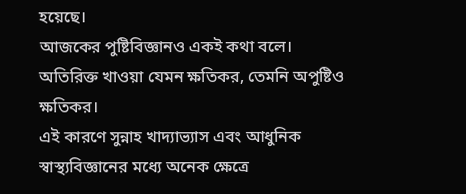হয়েছে।
আজকের পুষ্টিবিজ্ঞানও একই কথা বলে।
অতিরিক্ত খাওয়া যেমন ক্ষতিকর, তেমনি অপুষ্টিও ক্ষতিকর।
এই কারণে সুন্নাহ খাদ্যাভ্যাস এবং আধুনিক স্বাস্থ্যবিজ্ঞানের মধ্যে অনেক ক্ষেত্রে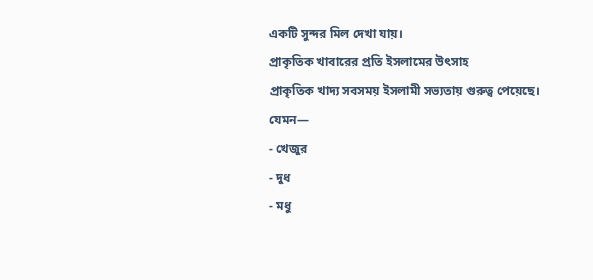একটি সুন্দর মিল দেখা যায়।
প্রাকৃতিক খাবারের প্রতি ইসলামের উৎসাহ
প্রাকৃতিক খাদ্য সবসময় ইসলামী সভ্যতায় গুরুত্ব পেয়েছে।
যেমন—
- খেজুর
- দুধ
- মধু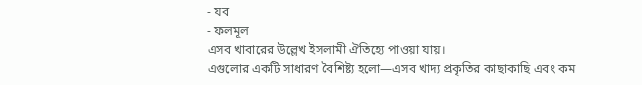- যব
- ফলমূল
এসব খাবারের উল্লেখ ইসলামী ঐতিহ্যে পাওয়া যায়।
এগুলোর একটি সাধারণ বৈশিষ্ট্য হলো—এসব খাদ্য প্রকৃতির কাছাকাছি এবং কম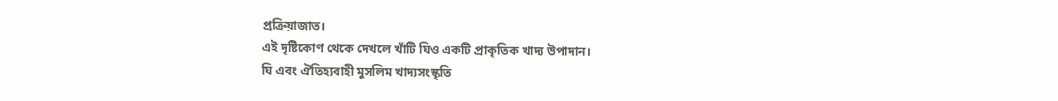প্রক্রিয়াজাত।
এই দৃষ্টিকোণ থেকে দেখলে খাঁটি ঘিও একটি প্রাকৃতিক খাদ্য উপাদান।
ঘি এবং ঐতিহ্যবাহী মুসলিম খাদ্যসংস্কৃতি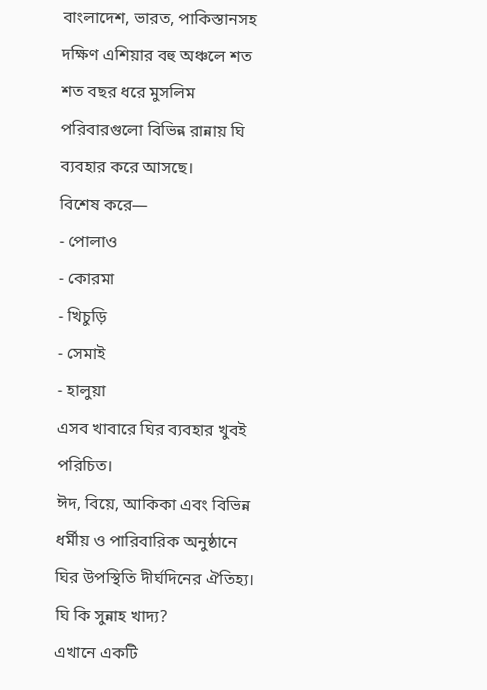বাংলাদেশ, ভারত, পাকিস্তানসহ দক্ষিণ এশিয়ার বহু অঞ্চলে শত শত বছর ধরে মুসলিম পরিবারগুলো বিভিন্ন রান্নায় ঘি ব্যবহার করে আসছে।
বিশেষ করে—
- পোলাও
- কোরমা
- খিচুড়ি
- সেমাই
- হালুয়া
এসব খাবারে ঘির ব্যবহার খুবই পরিচিত।
ঈদ, বিয়ে, আকিকা এবং বিভিন্ন ধর্মীয় ও পারিবারিক অনুষ্ঠানে ঘির উপস্থিতি দীর্ঘদিনের ঐতিহ্য।
ঘি কি সুন্নাহ খাদ্য?
এখানে একটি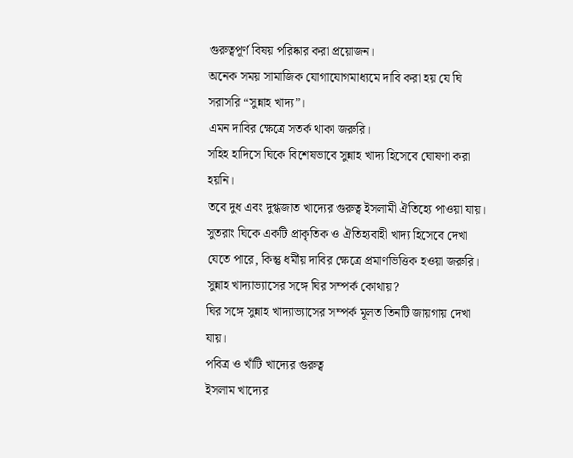গুরুত্বপূর্ণ বিষয় পরিষ্কার করা প্রয়োজন।
অনেক সময় সামাজিক যোগাযোগমাধ্যমে দাবি করা হয় যে ঘি সরাসরি “সুন্নাহ খাদ্য”।
এমন দাবির ক্ষেত্রে সতর্ক থাকা জরুরি।
সহিহ হাদিসে ঘিকে বিশেষভাবে সুন্নাহ খাদ্য হিসেবে ঘোষণা করা হয়নি।
তবে দুধ এবং দুগ্ধজাত খাদ্যের গুরুত্ব ইসলামী ঐতিহ্যে পাওয়া যায়।
সুতরাং ঘিকে একটি প্রাকৃতিক ও ঐতিহ্যবাহী খাদ্য হিসেবে দেখা যেতে পারে, কিন্তু ধর্মীয় দাবির ক্ষেত্রে প্রমাণভিত্তিক হওয়া জরুরি।
সুন্নাহ খাদ্যাভ্যাসের সঙ্গে ঘির সম্পর্ক কোথায়?
ঘির সঙ্গে সুন্নাহ খাদ্যাভ্যাসের সম্পর্ক মূলত তিনটি জায়গায় দেখা যায়।
পবিত্র ও খাঁটি খাদ্যের গুরুত্ব
ইসলাম খাদ্যের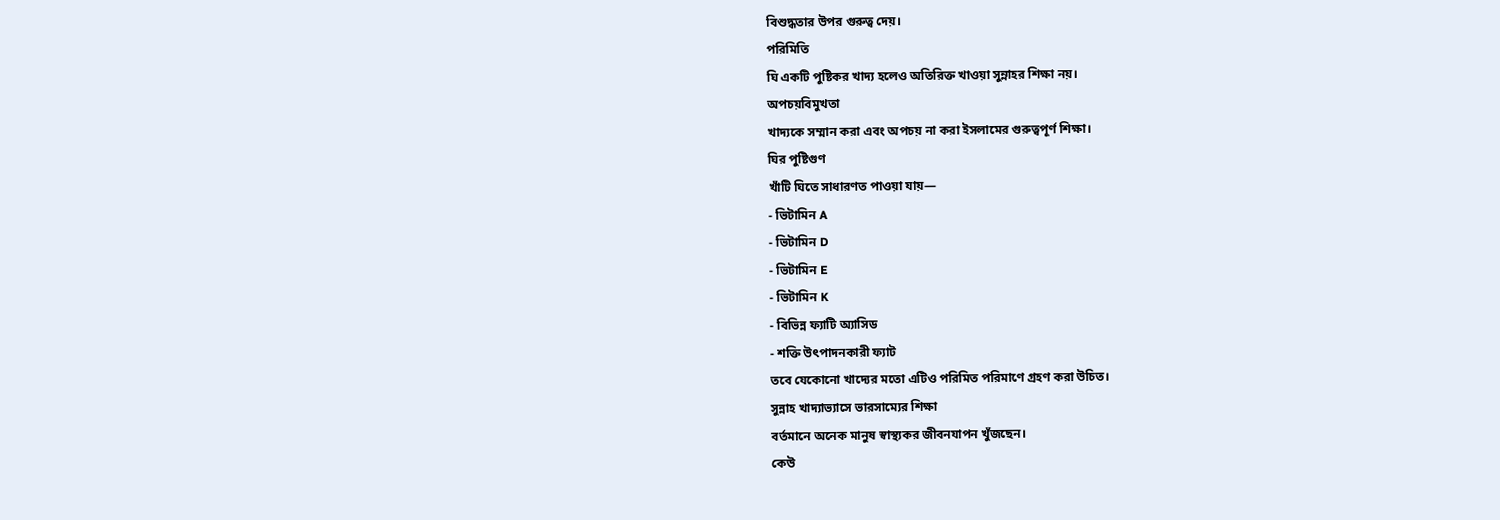বিশুদ্ধতার উপর গুরুত্ব দেয়।
পরিমিতি
ঘি একটি পুষ্টিকর খাদ্য হলেও অতিরিক্ত খাওয়া সুন্নাহর শিক্ষা নয়।
অপচয়বিমুখতা
খাদ্যকে সম্মান করা এবং অপচয় না করা ইসলামের গুরুত্বপূর্ণ শিক্ষা।
ঘির পুষ্টিগুণ
খাঁটি ঘিতে সাধারণত পাওয়া যায়—
- ভিটামিন A
- ভিটামিন D
- ভিটামিন E
- ভিটামিন K
- বিভিন্ন ফ্যাটি অ্যাসিড
- শক্তি উৎপাদনকারী ফ্যাট
তবে যেকোনো খাদ্যের মতো এটিও পরিমিত পরিমাণে গ্রহণ করা উচিত।
সুন্নাহ খাদ্যাভ্যাসে ভারসাম্যের শিক্ষা
বর্তমানে অনেক মানুষ স্বাস্থ্যকর জীবনযাপন খুঁজছেন।
কেউ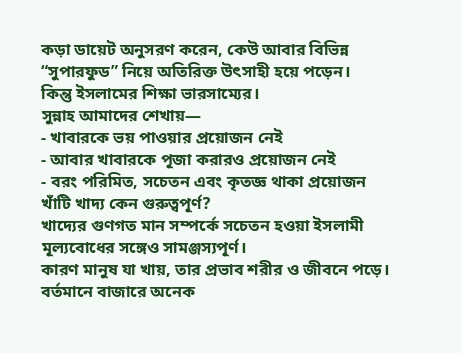কড়া ডায়েট অনুসরণ করেন, কেউ আবার বিভিন্ন “সুপারফুড” নিয়ে অতিরিক্ত উৎসাহী হয়ে পড়েন।
কিন্তু ইসলামের শিক্ষা ভারসাম্যের।
সুন্নাহ আমাদের শেখায়—
- খাবারকে ভয় পাওয়ার প্রয়োজন নেই
- আবার খাবারকে পূজা করারও প্রয়োজন নেই
- বরং পরিমিত, সচেতন এবং কৃতজ্ঞ থাকা প্রয়োজন
খাঁটি খাদ্য কেন গুরুত্বপূর্ণ?
খাদ্যের গুণগত মান সম্পর্কে সচেতন হওয়া ইসলামী মূল্যবোধের সঙ্গেও সামঞ্জস্যপূর্ণ।
কারণ মানুষ যা খায়, তার প্রভাব শরীর ও জীবনে পড়ে।
বর্তমানে বাজারে অনেক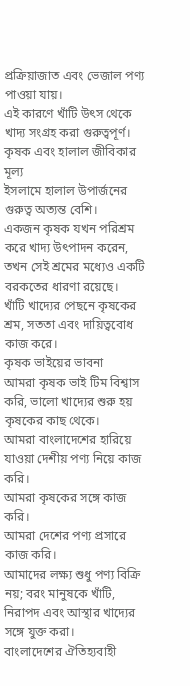প্রক্রিয়াজাত এবং ভেজাল পণ্য পাওয়া যায়।
এই কারণে খাঁটি উৎস থেকে খাদ্য সংগ্রহ করা গুরুত্বপূর্ণ।
কৃষক এবং হালাল জীবিকার মূল্য
ইসলামে হালাল উপার্জনের গুরুত্ব অত্যন্ত বেশি।
একজন কৃষক যখন পরিশ্রম করে খাদ্য উৎপাদন করেন, তখন সেই শ্রমের মধ্যেও একটি বরকতের ধারণা রয়েছে।
খাঁটি খাদ্যের পেছনে কৃষকের শ্রম, সততা এবং দায়িত্ববোধ কাজ করে।
কৃষক ভাইয়ের ভাবনা
আমরা কৃষক ভাই টিম বিশ্বাস করি, ভালো খাদ্যের শুরু হয় কৃষকের কাছ থেকে।
আমরা বাংলাদেশের হারিয়ে যাওয়া দেশীয় পণ্য নিয়ে কাজ করি।
আমরা কৃষকের সঙ্গে কাজ করি।
আমরা দেশের পণ্য প্রসারে কাজ করি।
আমাদের লক্ষ্য শুধু পণ্য বিক্রি নয়; বরং মানুষকে খাঁটি, নিরাপদ এবং আস্থার খাদ্যের সঙ্গে যুক্ত করা।
বাংলাদেশের ঐতিহ্যবাহী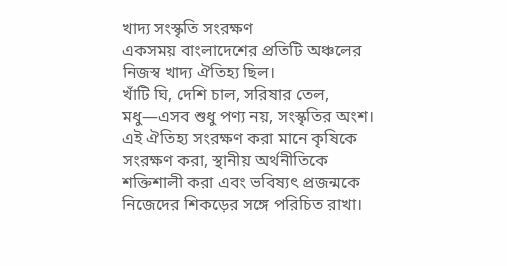খাদ্য সংস্কৃতি সংরক্ষণ
একসময় বাংলাদেশের প্রতিটি অঞ্চলের নিজস্ব খাদ্য ঐতিহ্য ছিল।
খাঁটি ঘি, দেশি চাল, সরিষার তেল, মধু—এসব শুধু পণ্য নয়, সংস্কৃতির অংশ।
এই ঐতিহ্য সংরক্ষণ করা মানে কৃষিকে সংরক্ষণ করা, স্থানীয় অর্থনীতিকে শক্তিশালী করা এবং ভবিষ্যৎ প্রজন্মকে নিজেদের শিকড়ের সঙ্গে পরিচিত রাখা।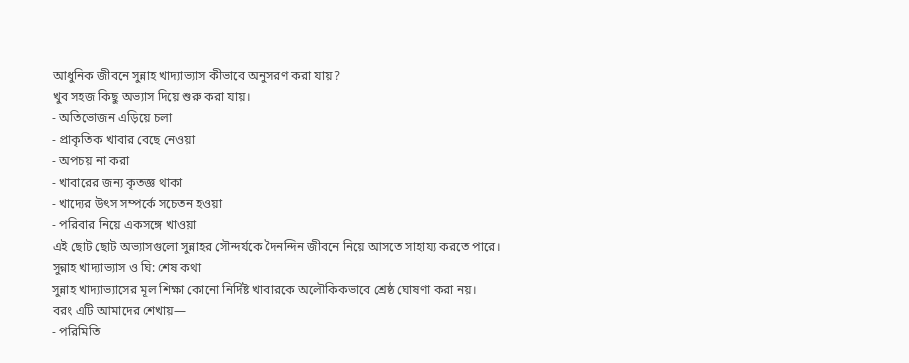আধুনিক জীবনে সুন্নাহ খাদ্যাভ্যাস কীভাবে অনুসরণ করা যায়?
খুব সহজ কিছু অভ্যাস দিয়ে শুরু করা যায়।
- অতিভোজন এড়িয়ে চলা
- প্রাকৃতিক খাবার বেছে নেওয়া
- অপচয় না করা
- খাবারের জন্য কৃতজ্ঞ থাকা
- খাদ্যের উৎস সম্পর্কে সচেতন হওয়া
- পরিবার নিয়ে একসঙ্গে খাওয়া
এই ছোট ছোট অভ্যাসগুলো সুন্নাহর সৌন্দর্যকে দৈনন্দিন জীবনে নিয়ে আসতে সাহায্য করতে পারে।
সুন্নাহ খাদ্যাভ্যাস ও ঘি: শেষ কথা
সুন্নাহ খাদ্যাভ্যাসের মূল শিক্ষা কোনো নির্দিষ্ট খাবারকে অলৌকিকভাবে শ্রেষ্ঠ ঘোষণা করা নয়।
বরং এটি আমাদের শেখায়—
- পরিমিতি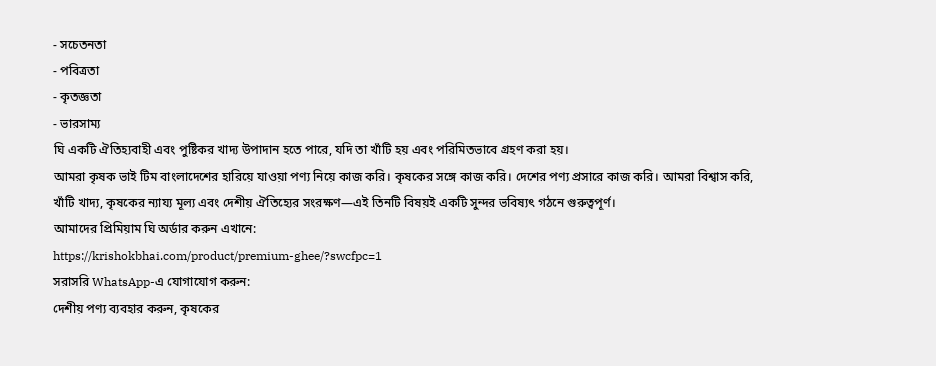- সচেতনতা
- পবিত্রতা
- কৃতজ্ঞতা
- ভারসাম্য
ঘি একটি ঐতিহ্যবাহী এবং পুষ্টিকর খাদ্য উপাদান হতে পারে, যদি তা খাঁটি হয় এবং পরিমিতভাবে গ্রহণ করা হয়।
আমরা কৃষক ভাই টিম বাংলাদেশের হারিয়ে যাওয়া পণ্য নিয়ে কাজ করি। কৃষকের সঙ্গে কাজ করি। দেশের পণ্য প্রসারে কাজ করি। আমরা বিশ্বাস করি, খাঁটি খাদ্য, কৃষকের ন্যায্য মূল্য এবং দেশীয় ঐতিহ্যের সংরক্ষণ—এই তিনটি বিষয়ই একটি সুন্দর ভবিষ্যৎ গঠনে গুরুত্বপূর্ণ।
আমাদের প্রিমিয়াম ঘি অর্ডার করুন এখানে:
https://krishokbhai.com/product/premium-ghee/?swcfpc=1
সরাসরি WhatsApp-এ যোগাযোগ করুন:
দেশীয় পণ্য ব্যবহার করুন, কৃষকের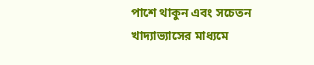পাশে থাকুন এবং সচেতন খাদ্যাভ্যাসের মাধ্যমে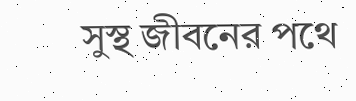সুস্থ জীবনের পথে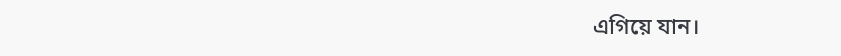এগিয়ে যান।